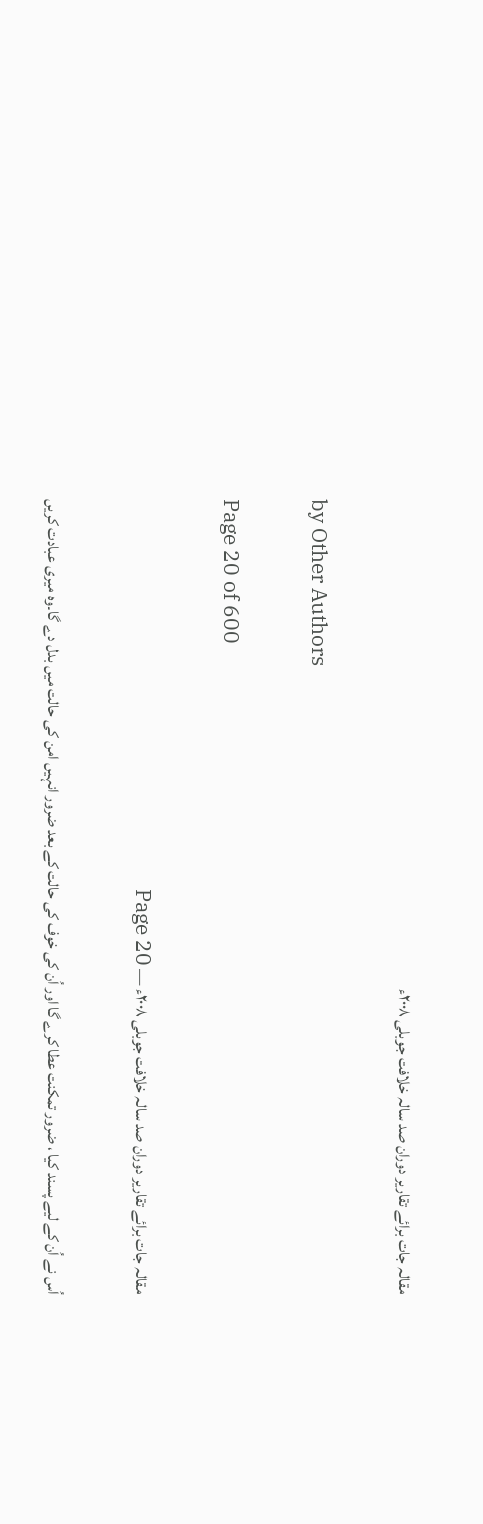مقالہ جات برائے تقاریر دوران صد سالہ خلافت جوبلی ۲۰۰۸ء

by Other Authors

Page 20 of 600

مقالہ جات برائے تقاریر دوران صد سالہ خلافت جوبلی ۲۰۰۸ء — Page 20

اُس نے اُن کے لیے پسند کیا ، ضرور تمکنت عطا کرے گا اور اُن کی خوف کی حالت کے بعد ضرور انہیں امن کی حالت میں بدل دے گا۔وہ میری عبادت کریں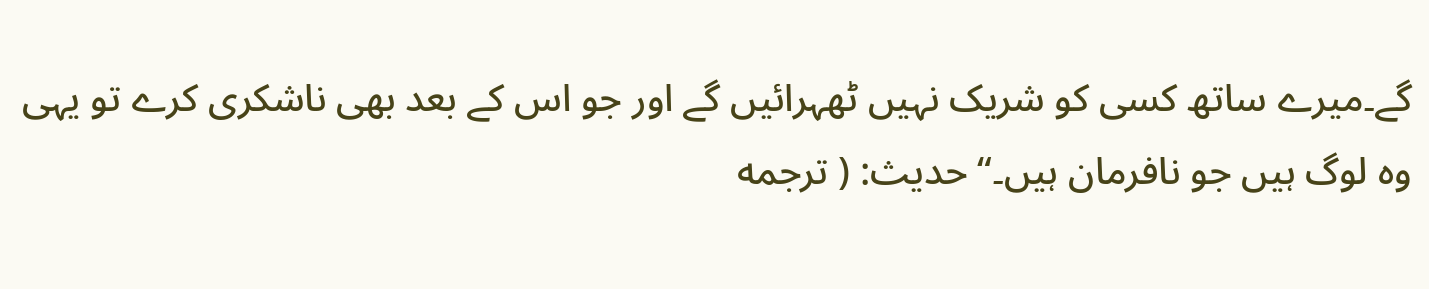گے۔میرے ساتھ کسی کو شریک نہیں ٹھہرائیں گے اور جو اس کے بعد بھی ناشکری کرے تو یہی وہ لوگ ہیں جو نافرمان ہیں۔“ حدیث: ( ترجمه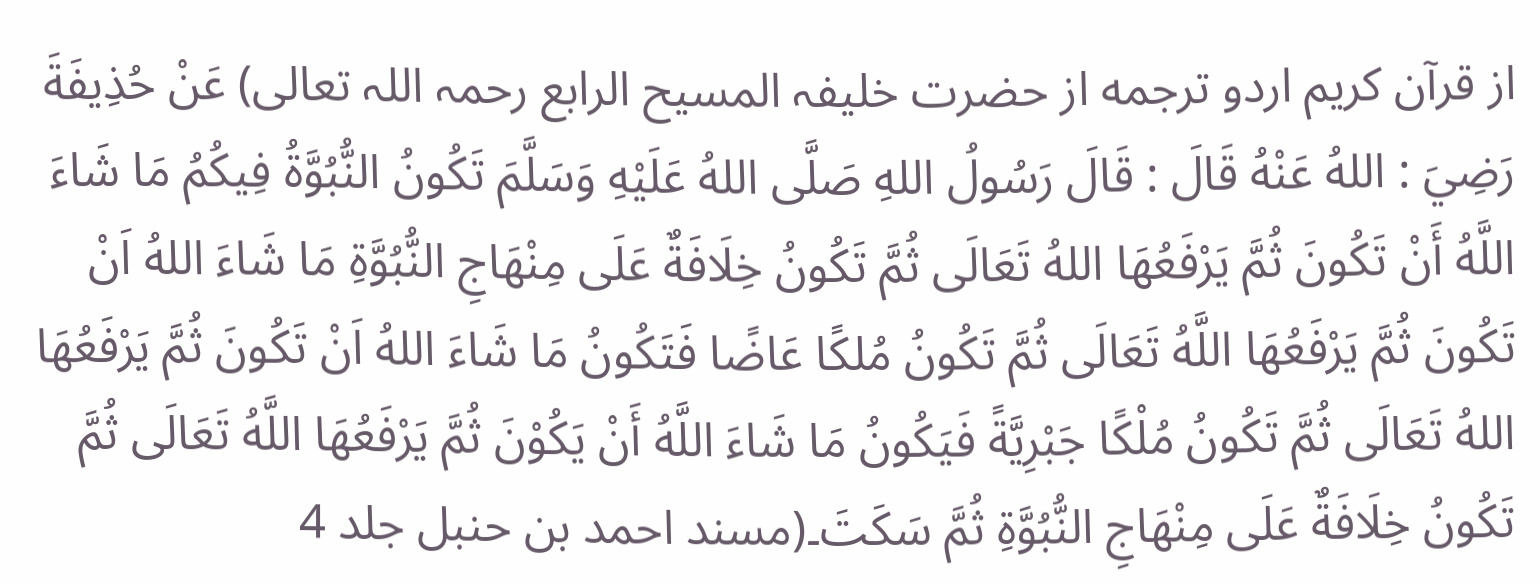از قرآن کریم اردو ترجمه از حضرت خلیفہ المسیح الرابع رحمہ اللہ تعالی) عَنْ حُذِيفَةَ رَضِيَ : اللهُ عَنْهُ قَالَ : قَالَ رَسُولُ اللهِ صَلَّى اللهُ عَلَيْهِ وَسَلَّمَ تَكُونُ النُّبُوَّةُ فِيكُمُ مَا شَاءَ اللَّهُ أَنْ تَكُونَ ثُمَّ يَرْفَعُهَا اللهُ تَعَالَى ثُمَّ تَكُونُ خِلَافَةٌ عَلَى مِنْهَاجِ النُّبُوَّةِ مَا شَاءَ اللهُ اَنْ تَكُونَ ثُمَّ يَرْفَعُهَا اللَّهُ تَعَالَى ثُمَّ تَكُونُ مُلكًا عَاضًا فَتَكُونُ مَا شَاءَ اللهُ اَنْ تَكُونَ ثُمَّ يَرْفَعُهَا اللهُ تَعَالَى ثُمَّ تَكُونُ مُلْكًا جَبْرِيَّةً فَيَكُونُ مَا شَاءَ اللَّهُ أَنْ يَكُوْنَ ثُمَّ يَرْفَعُهَا اللَّهُ تَعَالَى ثُمَّ تَكُونُ خِلَافَةٌ عَلَى مِنْهَاجِ النُّبُوَّةِ ثُمَّ سَكَتَ۔(مسند احمد بن حنبل جلد 4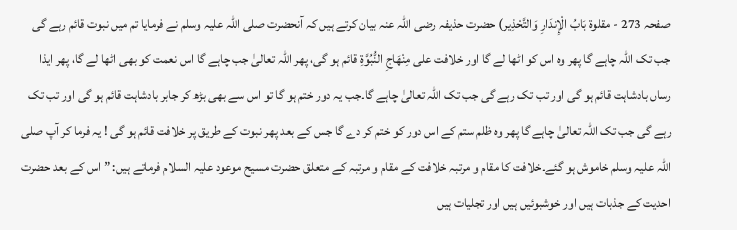صفحہ 273 - مقلوة بَابُ الْإِندَارِ وَالتَّحْذِير) حضرت حذیفہ رضی اللہ عنہ بیان کرتے ہیں کہ آنحضرت صلی اللہ علیہ وسلم نے فرمایا تم میں نبوت قائم رہے گی جب تک اللہ چاہے گا پھر وہ اس کو اٹھا لے گا اور خلافت على مِنْهَاجِ النُّبُوَّةِ قائم ہو گی، پھر اللہ تعالیٰ جب چاہے گا اس نعمت کو بھی اٹھا لے گا، پھر ایذا رساں بادشاہت قائم ہو گی اور تب تک رہے گی جب تک اللہ تعالیٰ چاہے گا۔جب یہ دور ختم ہو گا تو اس سے بھی بڑھ کر جابر بادشاہت قائم ہو گی اور تب تک رہے گی جب تک اللہ تعالیٰ چاہے گا پھر وہ ظلم ستم کے اس دور کو ختم کر دے گا جس کے بعد پھر نبوت کے طریق پر خلافت قائم ہو گی ! یہ فرما کر آپ صلی اللہ علیہ وسلم خاموش ہو گئے۔خلافت کا مقام و مرتبہ خلافت کے مقام و مرتبہ کے متعلق حضرت مسیح موعود علیہ السلام فرماتے ہیں: ” اس کے بعد حضرت احدیت کے جذبات ہیں اور خوشبوئیں ہیں اور تجلیات ہیں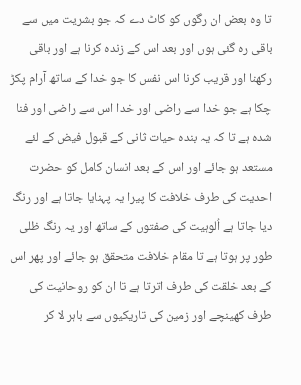تا وہ بعض ان رگوں کو کاٹ دے کہ جو بشریت میں سے باقی رہ گئی ہوں اور بعد اس کے زندہ کرنا ہے اور باقی رکھنا اور قریب کرنا اس نفس کا جو خدا کے ساتھ آرام پکڑ چکا ہے جو خدا سے راضی اور خدا اس سے راضی اور فنا شدہ ہے تا کہ یہ بندہ حیات ثانی کے قبول فیض کے لئے مستعد ہو جائے اور اس کے بعد انسان کامل کو حضرت احدیت کی طرف خلافت کا پیرا یہ پہنایا جاتا ہے اور رنگ دیا جاتا ہے اُلوہیت کی صفتوں کے ساتھ اور یہ رنگ ظلی طور پر ہوتا ہے تا مقام خلافت متحقق ہو جائے اور پھر اس کے بعد خلقت کی طرف اترتا ہے تا ان کو روحانیت کی طرف کھینچے اور زمین کی تاریکیوں سے باہر لا کر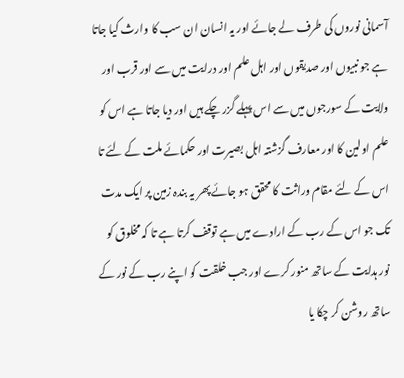آسمانی نوروں کی طرف لے جائے اور یہ انسان ان سب کا وارث کیا جاتا ہے جو نبیوں اور صدیقوں اور اہل علم اور درایت میں سے اور قرب اور ولایت کے سورجوں میں سے اس پہلے گزر چکے ہیں اور دیا جاتا ہے اس کو علم اولین کا اور معارف گزشتہ اہل بصیرت اور حکمائے ملت کے لئے تا اس کے لئے مقام وراثت کا محقق ہو جائے پھر یہ بندہ زمین پر ایک مدت تک جو اس کے رب کے ارادے میں ہے توقف کرتا ہے تا کہ مخلوق کو نور ہدایت کے ساتھ منور کرے اور جب خلقت کو اپنے رب کے نور کے ساتھ روشن کر چکا یا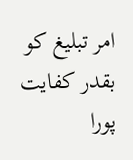امر تبلیغ کو بقدر کفایت پورا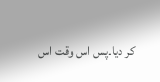کر دیا۔پس اس وقت اس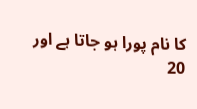کا نام پورا ہو جاتا ہے اور 20